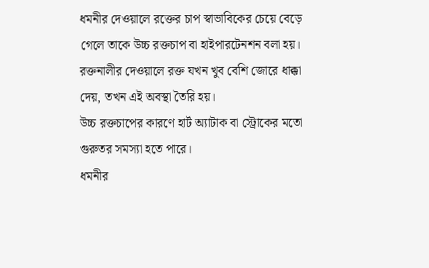ধমনীর দেওয়ালে রক্তের চাপ স্বাভাবিকের চেয়ে বেড়ে গেলে তাকে উচ্চ রক্তচাপ বা হাইপারটেনশন বলা হয়। রক্তনালীর দেওয়ালে রক্ত যখন খুব বেশি জোরে ধাক্কা দেয়, তখন এই অবস্থা তৈরি হয়।
উচ্চ রক্তচাপের কারণে হার্ট অ্যাটাক বা স্ট্রোকের মতো গুরুতর সমস্যা হতে পারে।
ধমনীর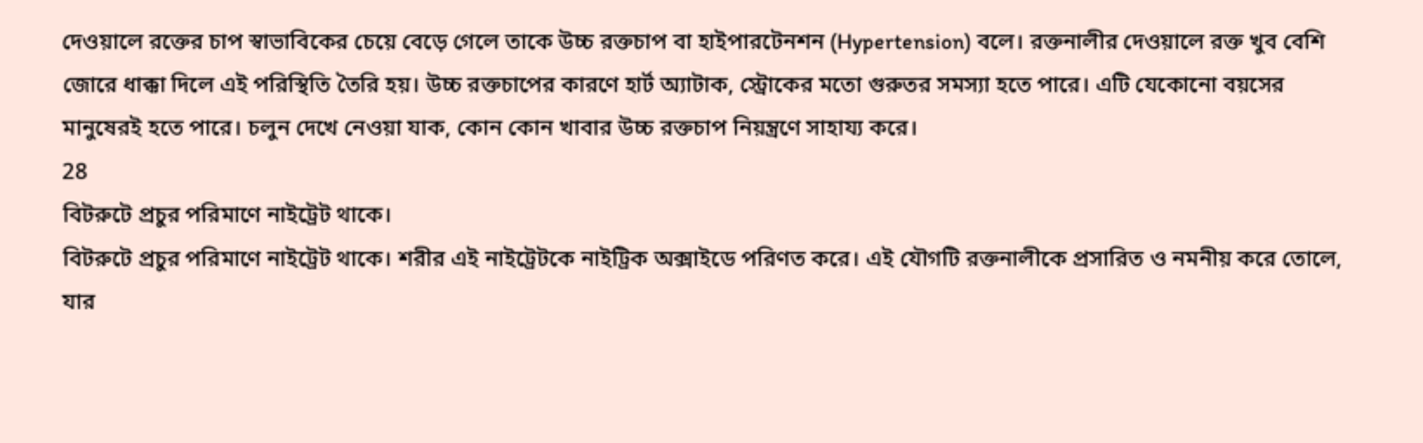দেওয়ালে রক্তের চাপ স্বাভাবিকের চেয়ে বেড়ে গেলে তাকে উচ্চ রক্তচাপ বা হাইপারটেনশন (Hypertension) বলে। রক্তনালীর দেওয়ালে রক্ত খুব বেশি জোরে ধাক্কা দিলে এই পরিস্থিতি তৈরি হয়। উচ্চ রক্তচাপের কারণে হার্ট অ্যাটাক, স্ট্রোকের মতো গুরুতর সমস্যা হতে পারে। এটি যেকোনো বয়সের মানুষেরই হতে পারে। চলুন দেখে নেওয়া যাক, কোন কোন খাবার উচ্চ রক্তচাপ নিয়ন্ত্রণে সাহায্য করে।
28
বিটরুটে প্রচুর পরিমাণে নাইট্রেট থাকে।
বিটরুটে প্রচুর পরিমাণে নাইট্রেট থাকে। শরীর এই নাইট্রেটকে নাইট্রিক অক্সাইডে পরিণত করে। এই যৌগটি রক্তনালীকে প্রসারিত ও নমনীয় করে তোলে, যার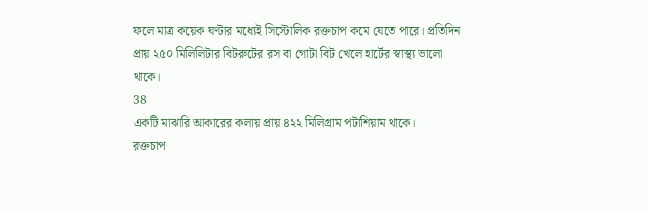ফলে মাত্র কয়েক ঘণ্টার মধ্যেই সিস্টোলিক রক্তচাপ কমে যেতে পারে। প্রতিদিন প্রায় ২৫০ মিলিলিটার বিটরুটের রস বা গোটা বিট খেলে হার্টের স্বাস্থ্য ভালো থাকে।
38
একটি মাঝারি আকারের কলায় প্রায় ৪২২ মিলিগ্রাম পটাশিয়াম থাকে।
রক্তচাপ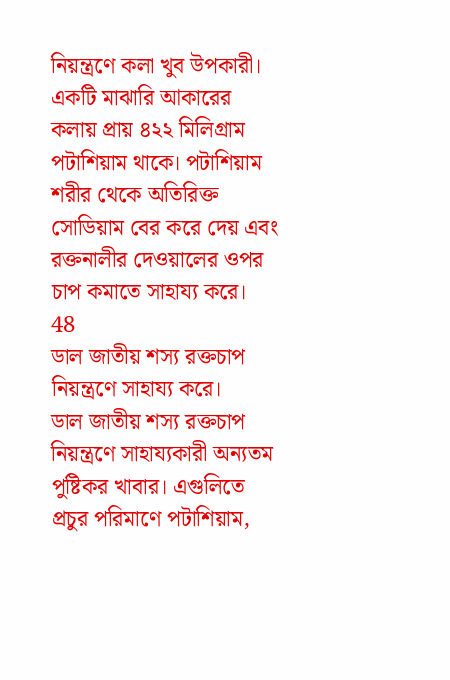নিয়ন্ত্রণে কলা খুব উপকারী। একটি মাঝারি আকারের কলায় প্রায় ৪২২ মিলিগ্রাম পটাশিয়াম থাকে। পটাশিয়াম শরীর থেকে অতিরিক্ত সোডিয়াম বের করে দেয় এবং রক্তনালীর দেওয়ালের ওপর চাপ কমাতে সাহায্য করে।
48
ডাল জাতীয় শস্য রক্তচাপ নিয়ন্ত্রণে সাহায্য করে।
ডাল জাতীয় শস্য রক্তচাপ নিয়ন্ত্রণে সাহায্যকারী অন্যতম পুষ্টিকর খাবার। এগুলিতে প্রচুর পরিমাণে পটাশিয়াম,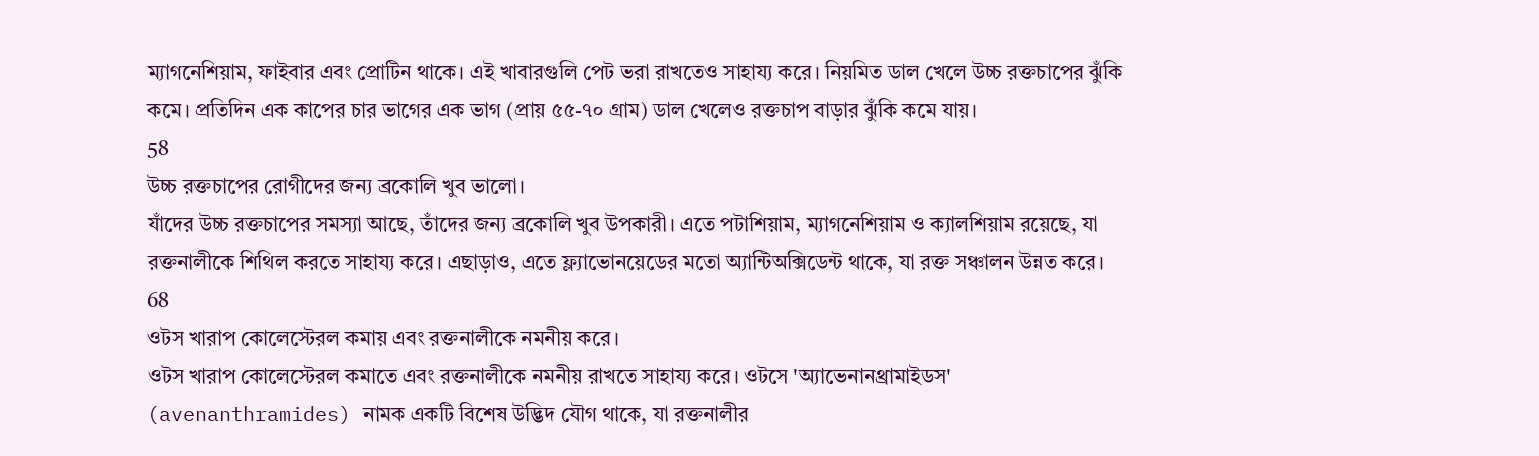ম্যাগনেশিয়াম, ফাইবার এবং প্রোটিন থাকে। এই খাবারগুলি পেট ভরা রাখতেও সাহায্য করে। নিয়মিত ডাল খেলে উচ্চ রক্তচাপের ঝুঁকি কমে। প্রতিদিন এক কাপের চার ভাগের এক ভাগ (প্রায় ৫৫-৭০ গ্রাম) ডাল খেলেও রক্তচাপ বাড়ার ঝুঁকি কমে যায়।
58
উচ্চ রক্তচাপের রোগীদের জন্য ব্রকোলি খুব ভালো।
যাঁদের উচ্চ রক্তচাপের সমস্যা আছে, তাঁদের জন্য ব্রকোলি খুব উপকারী। এতে পটাশিয়াম, ম্যাগনেশিয়াম ও ক্যালশিয়াম রয়েছে, যা রক্তনালীকে শিথিল করতে সাহায্য করে। এছাড়াও, এতে ফ্ল্যাভোনয়েডের মতো অ্যান্টিঅক্সিডেন্ট থাকে, যা রক্ত সঞ্চালন উন্নত করে।
68
ওটস খারাপ কোলেস্টেরল কমায় এবং রক্তনালীকে নমনীয় করে।
ওটস খারাপ কোলেস্টেরল কমাতে এবং রক্তনালীকে নমনীয় রাখতে সাহায্য করে। ওটসে 'অ্যাভেনানথ্রামাইডস' (avenanthramides) নামক একটি বিশেষ উদ্ভিদ যৌগ থাকে, যা রক্তনালীর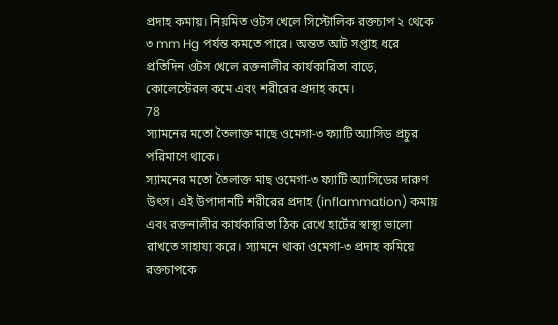প্রদাহ কমায়। নিয়মিত ওটস খেলে সিস্টোলিক রক্তচাপ ২ থেকে ৩ mm Hg পর্যন্ত কমতে পারে। অন্তত আট সপ্তাহ ধরে প্রতিদিন ওটস খেলে রক্তনালীর কার্যকারিতা বাড়ে, কোলেস্টেরল কমে এবং শরীরের প্রদাহ কমে।
78
স্যামনের মতো তৈলাক্ত মাছে ওমেগা-৩ ফ্যাটি অ্যাসিড প্রচুর পরিমাণে থাকে।
স্যামনের মতো তৈলাক্ত মাছ ওমেগা-৩ ফ্যাটি অ্যাসিডের দারুণ উৎস। এই উপাদানটি শরীরের প্রদাহ (inflammation) কমায় এবং রক্তনালীর কার্যকারিতা ঠিক রেখে হার্টের স্বাস্থ্য ভালো রাখতে সাহায্য করে। স্যামনে থাকা ওমেগা-৩ প্রদাহ কমিয়ে রক্তচাপকে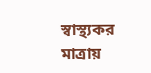স্বাস্থ্যকর মাত্রায়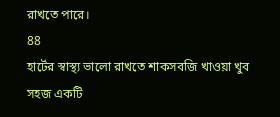রাখতে পারে।
88
হার্টের স্বাস্থ্য ভালো রাখতে শাকসবজি খাওয়া খুব সহজ একটি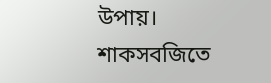উপায়।
শাকসবজিতে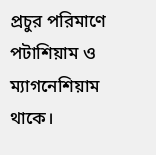প্রচুর পরিমাণে পটাশিয়াম ও ম্যাগনেশিয়াম থাকে।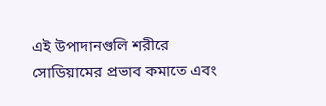এই উপাদানগুলি শরীরে সোডিয়ামের প্রভাব কমাতে এবং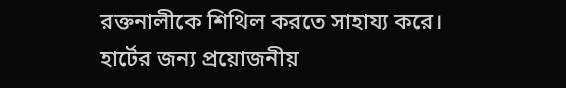রক্তনালীকে শিথিল করতে সাহায্য করে। হার্টের জন্য প্রয়োজনীয়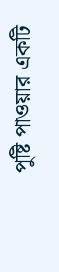পুষ্টি পাওয়ার একটি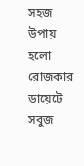সহজ উপায় হলো রোজকার ডায়েটে সবুজ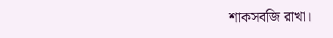শাকসবজি রাখা।